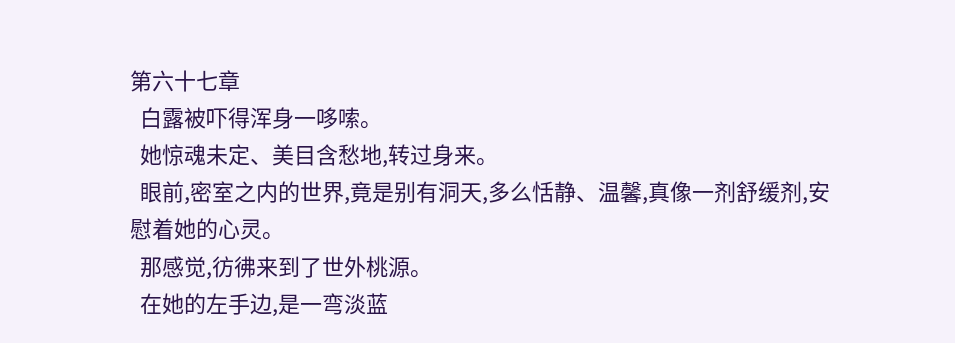第六十七章
  白露被吓得浑身一哆嗦。
  她惊魂未定、美目含愁地,转过身来。
  眼前,密室之内的世界,竟是别有洞天,多么恬静、温馨,真像一剂舒缓剂,安慰着她的心灵。
  那感觉,彷彿来到了世外桃源。
  在她的左手边,是一弯淡蓝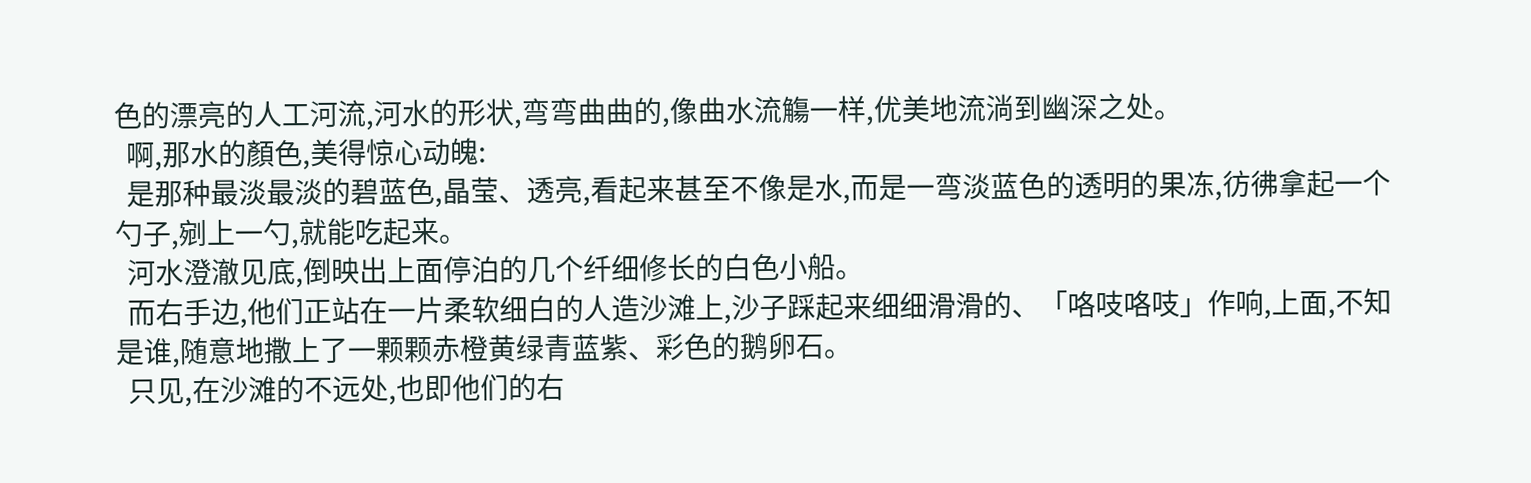色的漂亮的人工河流,河水的形状,弯弯曲曲的,像曲水流觴一样,优美地流淌到幽深之处。
  啊,那水的顏色,美得惊心动魄:
  是那种最淡最淡的碧蓝色,晶莹、透亮,看起来甚至不像是水,而是一弯淡蓝色的透明的果冻,彷彿拿起一个勺子,剜上一勺,就能吃起来。
  河水澄澈见底,倒映出上面停泊的几个纤细修长的白色小船。
  而右手边,他们正站在一片柔软细白的人造沙滩上,沙子踩起来细细滑滑的、「咯吱咯吱」作响,上面,不知是谁,随意地撒上了一颗颗赤橙黄绿青蓝紫、彩色的鹅卵石。
  只见,在沙滩的不远处,也即他们的右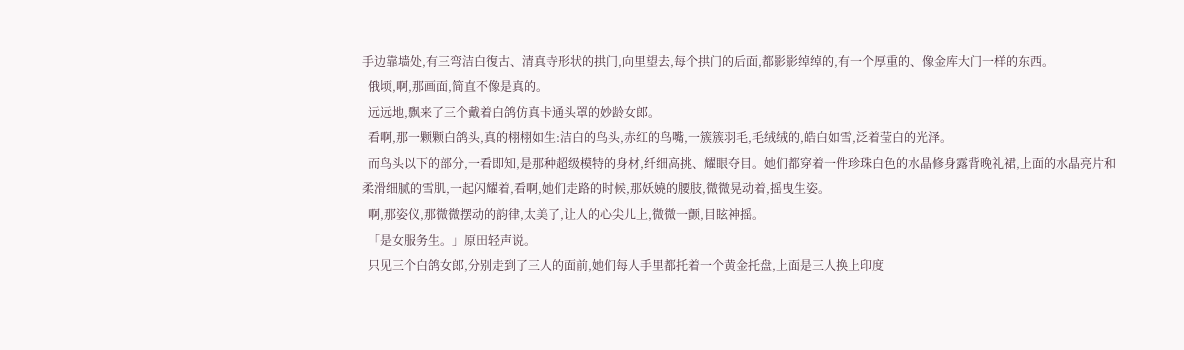手边靠墙处,有三弯洁白復古、清真寺形状的拱门,向里望去,每个拱门的后面,都影影绰绰的,有一个厚重的、像金库大门一样的东西。
  俄顷,啊,那画面,简直不像是真的。
  远远地,飘来了三个戴着白鸽仿真卡通头罩的妙龄女郎。
  看啊,那一颗颗白鸽头,真的栩栩如生:洁白的鸟头,赤红的鸟嘴,一簇簇羽毛,毛绒绒的,皓白如雪,泛着莹白的光泽。
  而鸟头以下的部分,一看即知,是那种超级模特的身材,纤细高挑、耀眼夺目。她们都穿着一件珍珠白色的水晶修身露背晚礼裙,上面的水晶亮片和柔滑细腻的雪肌,一起闪耀着,看啊,她们走路的时候,那妖嬈的腰肢,微微晃动着,摇曳生姿。
  啊,那姿仪,那微微摆动的韵律,太美了,让人的心尖儿上,微微一颤,目眩神摇。
  「是女服务生。」原田轻声说。
  只见三个白鸽女郎,分别走到了三人的面前,她们每人手里都托着一个黄金托盘,上面是三人换上印度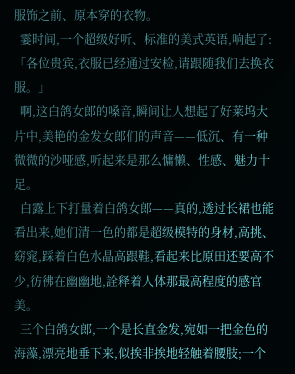服饰之前、原本穿的衣物。
  霎时间,一个超级好听、标准的美式英语,响起了:「各位贵宾,衣服已经通过安检,请跟随我们去换衣服。」
  啊,这白鸽女郎的嗓音,瞬间让人想起了好莱坞大片中,美艳的金发女郎们的声音——低沉、有一种微微的沙哑感,听起来是那么慵懒、性感、魅力十足。
  白露上下打量着白鸽女郎——真的,透过长裙也能看出来,她们清一色的都是超级模特的身材,高挑、窈窕,踩着白色水晶高跟鞋,看起来比原田还要高不少,彷彿在幽幽地,詮释着人体那最高程度的感官美。
  三个白鸽女郎,一个是长直金发,宛如一把金色的海藻,漂亮地垂下来,似挨非挨地轻触着腰肢;一个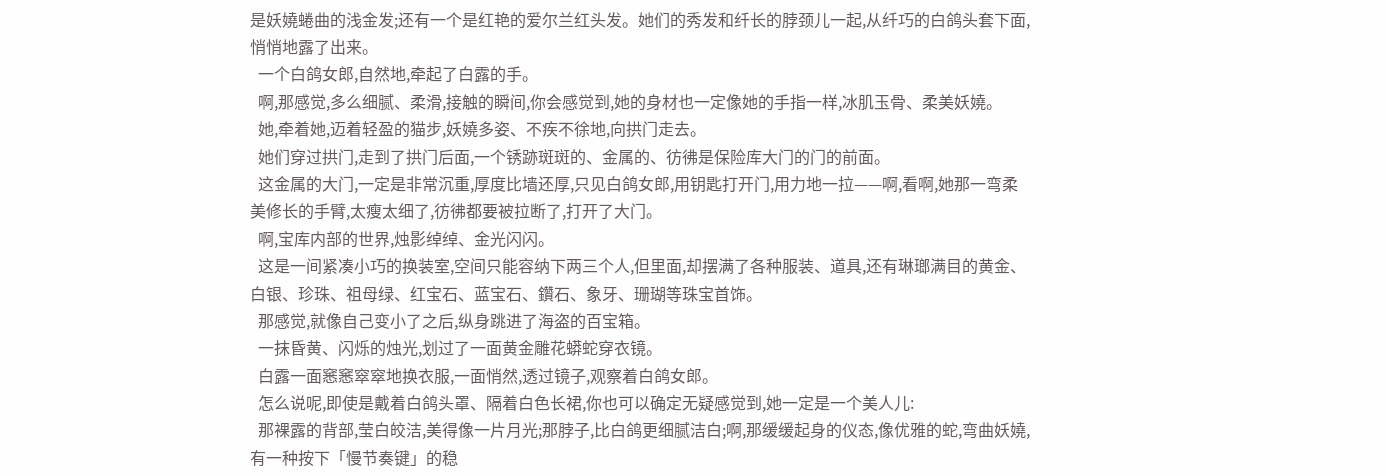是妖嬈蜷曲的浅金发;还有一个是红艳的爱尔兰红头发。她们的秀发和纤长的脖颈儿一起,从纤巧的白鸽头套下面,悄悄地露了出来。
  一个白鸽女郎,自然地,牵起了白露的手。
  啊,那感觉,多么细腻、柔滑,接触的瞬间,你会感觉到,她的身材也一定像她的手指一样,冰肌玉骨、柔美妖嬈。
  她,牵着她,迈着轻盈的猫步,妖嬈多姿、不疾不徐地,向拱门走去。
  她们穿过拱门,走到了拱门后面,一个锈跡斑斑的、金属的、彷彿是保险库大门的门的前面。
  这金属的大门,一定是非常沉重,厚度比墙还厚,只见白鸽女郎,用钥匙打开门,用力地一拉——啊,看啊,她那一弯柔美修长的手臂,太瘦太细了,彷彿都要被拉断了,打开了大门。
  啊,宝库内部的世界,烛影绰绰、金光闪闪。
  这是一间紧凑小巧的换装室,空间只能容纳下两三个人,但里面,却摆满了各种服装、道具,还有琳瑯满目的黄金、白银、珍珠、祖母绿、红宝石、蓝宝石、鑽石、象牙、珊瑚等珠宝首饰。
  那感觉,就像自己变小了之后,纵身跳进了海盗的百宝箱。
  一抹昏黄、闪烁的烛光,划过了一面黄金雕花蟒蛇穿衣镜。
  白露一面窸窸窣窣地换衣服,一面悄然,透过镜子,观察着白鸽女郎。
  怎么说呢,即使是戴着白鸽头罩、隔着白色长裙,你也可以确定无疑感觉到,她一定是一个美人儿:
  那裸露的背部,莹白皎洁,美得像一片月光;那脖子,比白鸽更细腻洁白;啊,那缓缓起身的仪态,像优雅的蛇,弯曲妖嬈,有一种按下「慢节奏键」的稳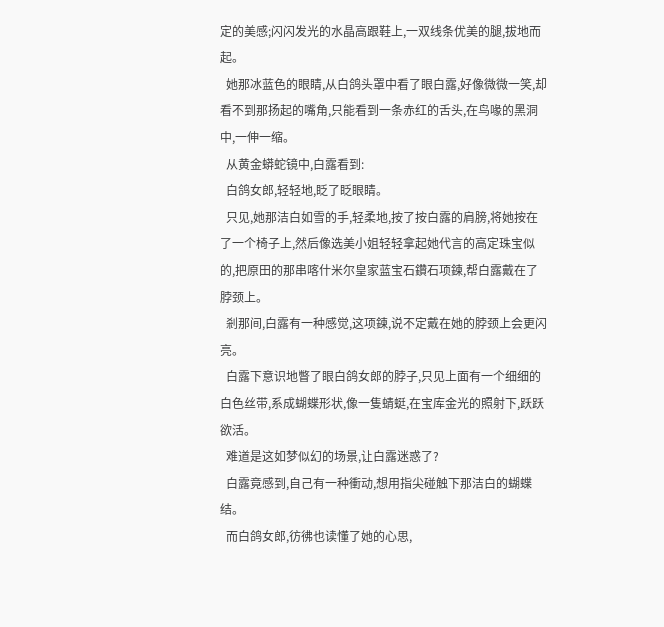定的美感;闪闪发光的水晶高跟鞋上,一双线条优美的腿,拔地而起。
  她那冰蓝色的眼睛,从白鸽头罩中看了眼白露,好像微微一笑,却看不到那扬起的嘴角,只能看到一条赤红的舌头,在鸟喙的黑洞中,一伸一缩。
  从黄金蟒蛇镜中,白露看到:
  白鸽女郎,轻轻地,眨了眨眼睛。
  只见,她那洁白如雪的手,轻柔地,按了按白露的肩膀,将她按在了一个椅子上,然后像选美小姐轻轻拿起她代言的高定珠宝似的,把原田的那串喀什米尔皇家蓝宝石鑽石项鍊,帮白露戴在了脖颈上。
  剎那间,白露有一种感觉,这项鍊,说不定戴在她的脖颈上会更闪亮。
  白露下意识地瞥了眼白鸽女郎的脖子,只见上面有一个细细的白色丝带,系成蝴蝶形状,像一隻蜻蜓,在宝库金光的照射下,跃跃欲活。
  难道是这如梦似幻的场景,让白露迷惑了?
  白露竟感到,自己有一种衝动,想用指尖碰触下那洁白的蝴蝶结。
  而白鸽女郎,彷彿也读懂了她的心思,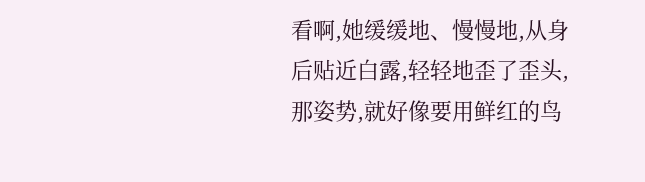看啊,她缓缓地、慢慢地,从身后贴近白露,轻轻地歪了歪头,那姿势,就好像要用鲜红的鸟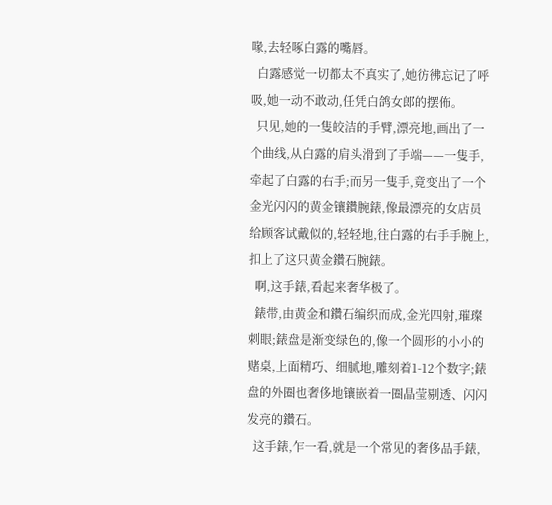喙,去轻啄白露的嘴唇。
  白露感觉一切都太不真实了,她彷彿忘记了呼吸,她一动不敢动,任凭白鸽女郎的摆佈。
  只见,她的一隻皎洁的手臂,漂亮地,画出了一个曲线,从白露的肩头滑到了手端——一隻手,牵起了白露的右手;而另一隻手,竟变出了一个金光闪闪的黄金镶鑽腕錶,像最漂亮的女店员给顾客试戴似的,轻轻地,往白露的右手手腕上,扣上了这只黄金鑽石腕錶。
  啊,这手錶,看起来奢华极了。
  錶带,由黄金和鑽石编织而成,金光四射,璀璨刺眼;錶盘是渐变绿色的,像一个圆形的小小的赌桌,上面精巧、细腻地,雕刻着1-12个数字;錶盘的外圈也奢侈地镶嵌着一圈晶莹剔透、闪闪发亮的鑽石。
  这手錶,乍一看,就是一个常见的奢侈品手錶,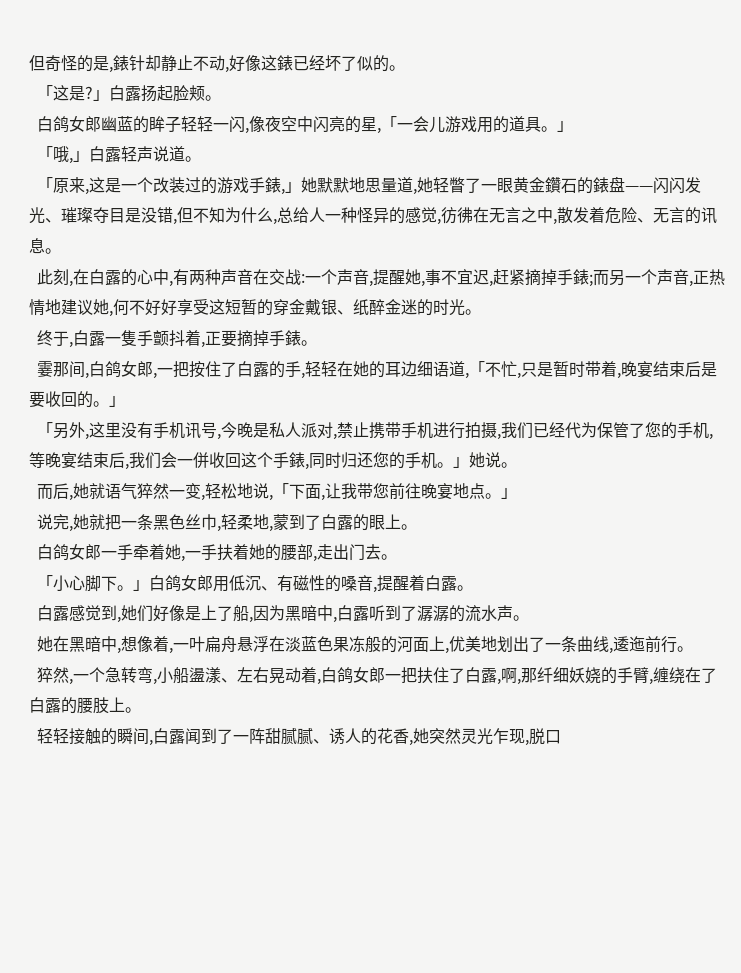但奇怪的是,錶针却静止不动,好像这錶已经坏了似的。
  「这是?」白露扬起脸颊。
  白鸽女郎幽蓝的眸子轻轻一闪,像夜空中闪亮的星,「一会儿游戏用的道具。」
  「哦,」白露轻声说道。
  「原来,这是一个改装过的游戏手錶,」她默默地思量道,她轻瞥了一眼黄金鑽石的錶盘——闪闪发光、璀璨夺目是没错,但不知为什么,总给人一种怪异的感觉,彷彿在无言之中,散发着危险、无言的讯息。
  此刻,在白露的心中,有两种声音在交战:一个声音,提醒她,事不宜迟,赶紧摘掉手錶;而另一个声音,正热情地建议她,何不好好享受这短暂的穿金戴银、纸醉金迷的时光。
  终于,白露一隻手颤抖着,正要摘掉手錶。
  霎那间,白鸽女郎,一把按住了白露的手,轻轻在她的耳边细语道,「不忙,只是暂时带着,晚宴结束后是要收回的。」
  「另外,这里没有手机讯号,今晚是私人派对,禁止携带手机进行拍摄,我们已经代为保管了您的手机,等晚宴结束后,我们会一併收回这个手錶,同时归还您的手机。」她说。
  而后,她就语气猝然一变,轻松地说,「下面,让我带您前往晚宴地点。」
  说完,她就把一条黑色丝巾,轻柔地,蒙到了白露的眼上。
  白鸽女郎一手牵着她,一手扶着她的腰部,走出门去。
  「小心脚下。」白鸽女郎用低沉、有磁性的嗓音,提醒着白露。
  白露感觉到,她们好像是上了船,因为黑暗中,白露听到了潺潺的流水声。
  她在黑暗中,想像着,一叶扁舟悬浮在淡蓝色果冻般的河面上,优美地划出了一条曲线,逶迤前行。
  猝然,一个急转弯,小船盪漾、左右晃动着,白鸽女郎一把扶住了白露,啊,那纤细妖娆的手臂,缠绕在了白露的腰肢上。
  轻轻接触的瞬间,白露闻到了一阵甜腻腻、诱人的花香,她突然灵光乍现,脱口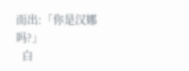而出:「你是汉娜吗?」
  白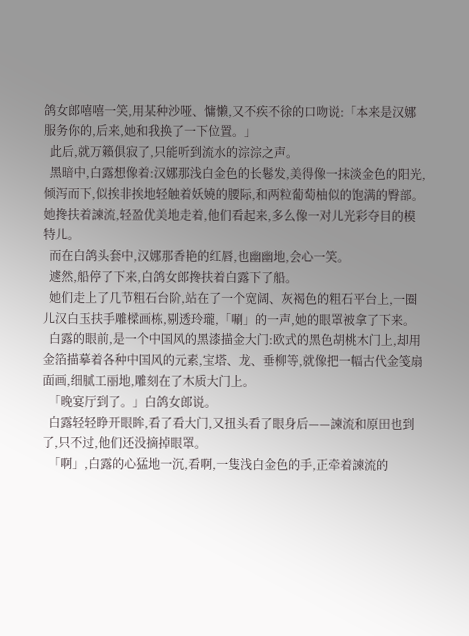鸽女郎嘻嘻一笑,用某种沙哑、慵懒,又不疾不徐的口吻说:「本来是汉娜服务你的,后来,她和我换了一下位置。」
  此后,就万籟俱寂了,只能听到流水的淙淙之声。
  黑暗中,白露想像着:汉娜那浅白金色的长鬈发,美得像一抹淡金色的阳光,倾泻而下,似挨非挨地轻触着妖嬈的腰际,和两粒葡萄柚似的饱满的臀部。她搀扶着諫流,轻盈优美地走着,他们看起来,多么像一对儿光彩夺目的模特儿。
  而在白鸽头套中,汉娜那香艳的红唇,也幽幽地,会心一笑。
  遽然,船停了下来,白鸽女郎搀扶着白露下了船。
  她们走上了几节粗石台阶,站在了一个宽阔、灰褐色的粗石平台上,一圈儿汉白玉扶手雕樑画栋,剔透玲瓏,「唰」的一声,她的眼罩被拿了下来。
  白露的眼前,是一个中国风的黑漆描金大门:欧式的黑色胡桃木门上,却用金箔描摹着各种中国风的元素,宝塔、龙、垂柳等,就像把一幅古代金笺扇面画,细腻工丽地,雕刻在了木质大门上。
  「晚宴厅到了。」白鸽女郎说。
  白露轻轻睁开眼眸,看了看大门,又扭头看了眼身后——諫流和原田也到了,只不过,他们还没摘掉眼罩。
  「啊」,白露的心猛地一沉,看啊,一隻浅白金色的手,正牵着諫流的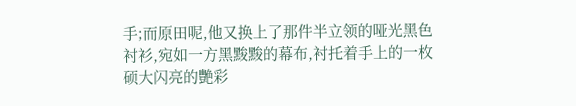手;而原田呢,他又换上了那件半立领的哑光黑色衬衫,宛如一方黑黢黢的幕布,衬托着手上的一枚硕大闪亮的艷彩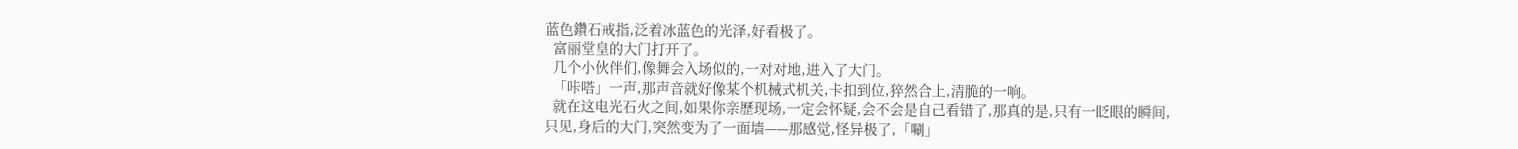蓝色鑽石戒指,泛着冰蓝色的光泽,好看极了。
  富丽堂皇的大门打开了。
  几个小伙伴们,像舞会入场似的,一对对地,进入了大门。
  「咔嗒」一声,那声音就好像某个机械式机关,卡扣到位,猝然合上,清脆的一响。
  就在这电光石火之间,如果你亲歷现场,一定会怀疑,会不会是自己看错了,那真的是,只有一眨眼的瞬间,只见,身后的大门,突然变为了一面墙——那感觉,怪异极了,「唰」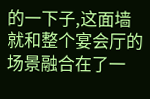的一下子,这面墙就和整个宴会厅的场景融合在了一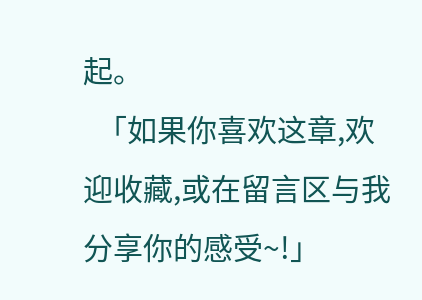起。
  「如果你喜欢这章,欢迎收藏,或在留言区与我分享你的感受~!」